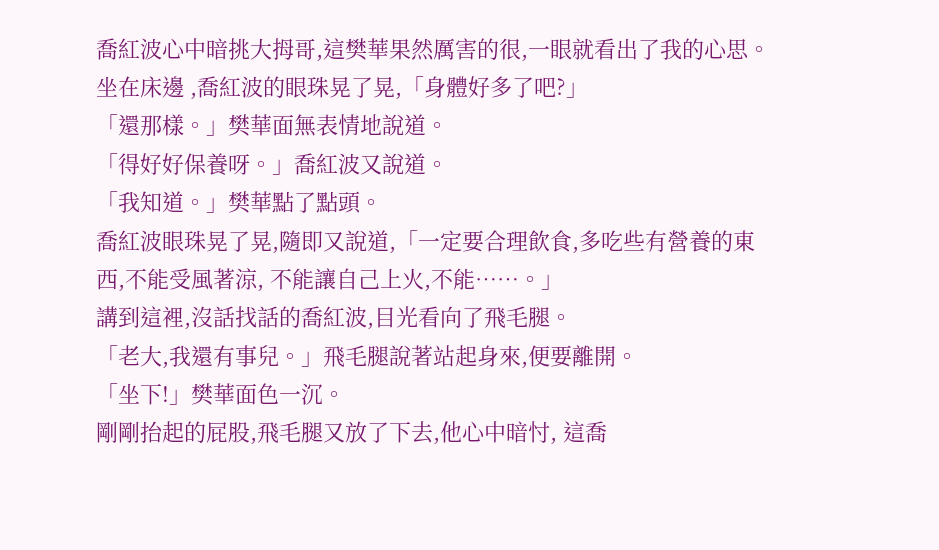喬紅波心中暗挑大拇哥,這樊華果然厲害的很,一眼就看出了我的心思。
坐在床邊 ,喬紅波的眼珠晃了晃,「身體好多了吧?」
「還那樣。」樊華面無表情地說道。
「得好好保養呀。」喬紅波又說道。
「我知道。」樊華點了點頭。
喬紅波眼珠晃了晃,隨即又說道,「一定要合理飲食,多吃些有營養的東西,不能受風著涼, 不能讓自己上火,不能……。」
講到這裡,沒話找話的喬紅波,目光看向了飛毛腿。
「老大,我還有事兒。」飛毛腿說著站起身來,便要離開。
「坐下!」樊華面色一沉。
剛剛抬起的屁股,飛毛腿又放了下去,他心中暗忖, 這喬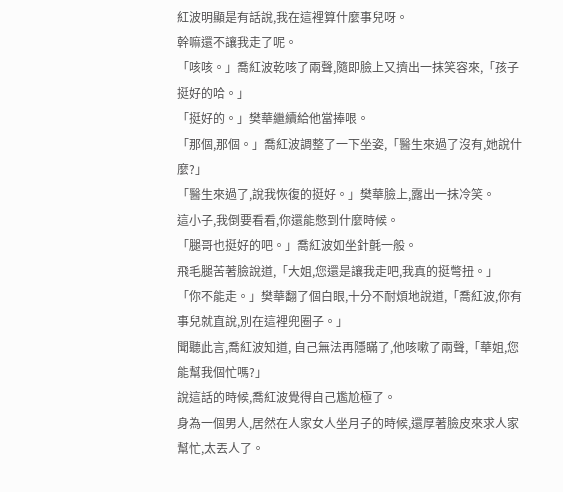紅波明顯是有話說,我在這裡算什麼事兒呀。
幹嘛還不讓我走了呢。
「咳咳。」喬紅波乾咳了兩聲,隨即臉上又擠出一抹笑容來,「孩子挺好的哈。」
「挺好的。」樊華繼續給他當捧哏。
「那個,那個。」喬紅波調整了一下坐姿,「醫生來過了沒有,她說什麼?」
「醫生來過了,說我恢復的挺好。」樊華臉上,露出一抹冷笑。
這小子,我倒要看看,你還能憋到什麼時候。
「腿哥也挺好的吧。」喬紅波如坐針氈一般。
飛毛腿苦著臉說道,「大姐,您還是讓我走吧,我真的挺彆扭。」
「你不能走。」樊華翻了個白眼,十分不耐煩地說道,「喬紅波,你有事兒就直說,別在這裡兜圈子。」
聞聽此言,喬紅波知道, 自己無法再隱瞞了,他咳嗽了兩聲,「華姐,您能幫我個忙嗎?」
說這話的時候,喬紅波覺得自己尷尬極了。
身為一個男人,居然在人家女人坐月子的時候,還厚著臉皮來求人家幫忙,太丟人了。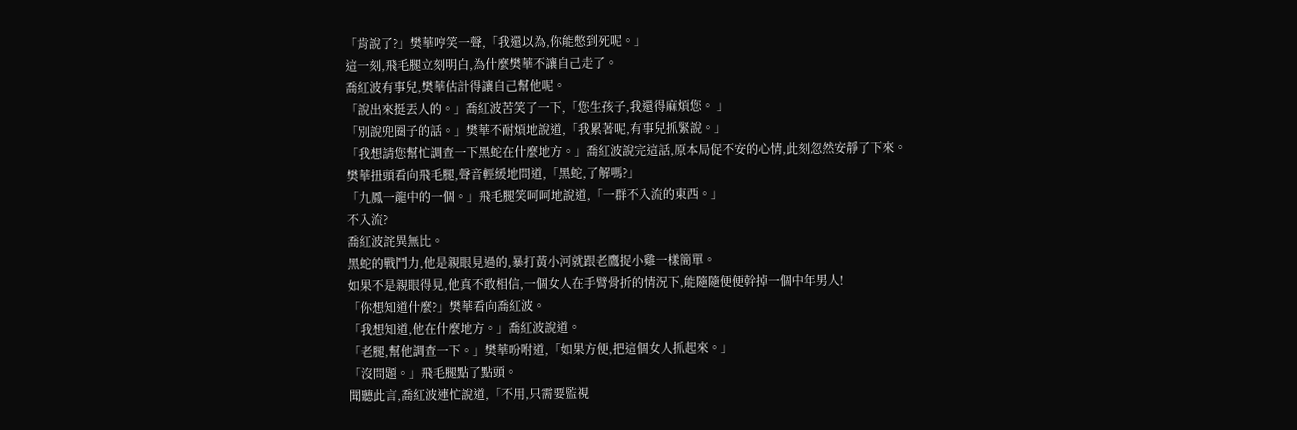「肯說了?」樊華哼笑一聲,「我還以為,你能憋到死呢。」
這一刻,飛毛腿立刻明白,為什麼樊華不讓自己走了。
喬紅波有事兒,樊華估計得讓自己幫他呢。
「說出來挺丟人的。」喬紅波苦笑了一下,「您生孩子,我還得麻煩您。 」
「別說兜圈子的話。」樊華不耐煩地說道,「我累著呢,有事兒抓緊說。」
「我想請您幫忙調查一下黑蛇在什麼地方。」喬紅波說完這話,原本局促不安的心情,此刻忽然安靜了下來。
樊華扭頭看向飛毛腿,聲音輕緩地問道,「黑蛇,了解嗎?」
「九鳳一龍中的一個。」飛毛腿笑呵呵地說道,「一群不入流的東西。」
不入流?
喬紅波詫異無比。
黑蛇的戰鬥力,他是親眼見過的,暴打黃小河就跟老鷹捉小雞一樣簡單。
如果不是親眼得見,他真不敢相信,一個女人在手臂骨折的情況下,能隨隨便便幹掉一個中年男人!
「你想知道什麼?」樊華看向喬紅波。
「我想知道,他在什麼地方。」喬紅波說道。
「老腿,幫他調查一下。」樊華吩咐道,「如果方便,把這個女人抓起來。」
「沒問題。」飛毛腿點了點頭。
聞聽此言,喬紅波連忙說道,「不用,只需要監視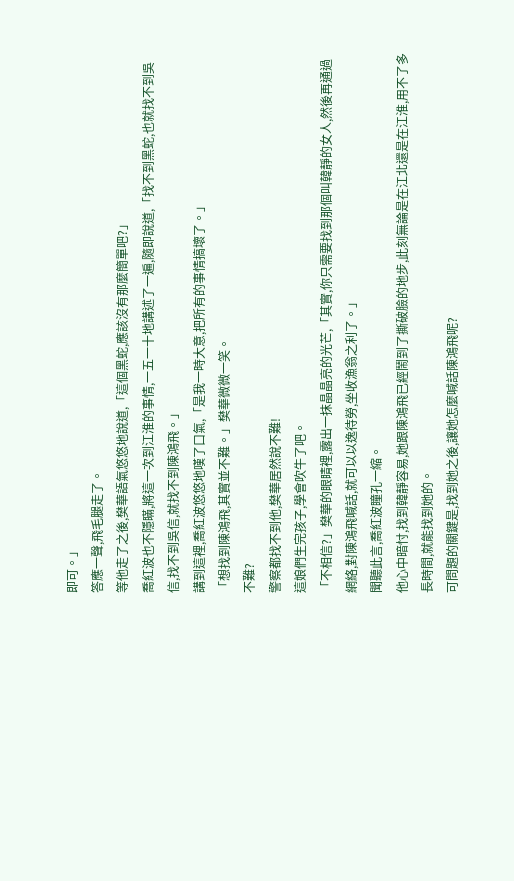即可。」
答應一聲,飛毛腿走了。
等他走了之後,樊華語氣悠悠地說道,「這個黑蛇,應該沒有那麼簡單吧?」
喬紅波也不隱瞞,將這一次到江淮的事情,一五一十地講述了一遍,隨即說道,「找不到黑蛇,也就找不到吳信,找不到吳信,就找不到陳鴻飛。」
講到這裡,喬紅波悠悠地嘆了口氣,「是我一時大意,把所有的事情搞壞了。」
「想找到陳鴻飛,其實並不難。」樊華微微一笑。
不難?
警察都找不到他,樊華居然說不難!
這娘們生完孩子,學會吹牛了吧。
「不相信?」樊華的眼睛裡,露出一抹晶晶亮的光芒,「其實,你只需要找到那個叫韓靜的女人,然後再通過網絡,對陳鴻飛喊話,就可以以逸待勞,坐收漁翁之利了。」
聞聽此言,喬紅波瞳孔一縮。
他心中暗忖,找到韓靜容易,她跟陳鴻飛已經鬧到了撕破臉的地步,此刻無論是在江北還是在江淮,用不了多長時間,就能找到她的。
可問題的關鍵是,找到她之後,讓她怎麼喊話陳鴻飛呢?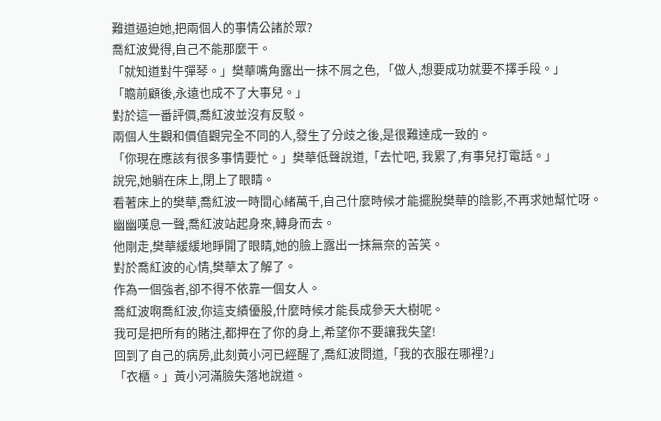難道逼迫她,把兩個人的事情公諸於眾?
喬紅波覺得,自己不能那麼干。
「就知道對牛彈琴。」樊華嘴角露出一抹不屑之色, 「做人,想要成功就要不擇手段。」
「瞻前顧後,永遠也成不了大事兒。」
對於這一番評價,喬紅波並沒有反駁。
兩個人生觀和價值觀完全不同的人,發生了分歧之後,是很難達成一致的。
「你現在應該有很多事情要忙。」樊華低聲說道,「去忙吧, 我累了,有事兒打電話。」
說完,她躺在床上,閉上了眼睛。
看著床上的樊華,喬紅波一時間心緒萬千,自己什麼時候才能擺脫樊華的陰影,不再求她幫忙呀。
幽幽嘆息一聲,喬紅波站起身來,轉身而去。
他剛走,樊華緩緩地睜開了眼睛,她的臉上露出一抹無奈的苦笑。
對於喬紅波的心情,樊華太了解了。
作為一個強者,卻不得不依靠一個女人。
喬紅波啊喬紅波,你這支績優股,什麼時候才能長成參天大樹呢。
我可是把所有的賭注,都押在了你的身上,希望你不要讓我失望!
回到了自己的病房,此刻黃小河已經醒了,喬紅波問道,「我的衣服在哪裡?」
「衣櫃。」黃小河滿臉失落地說道。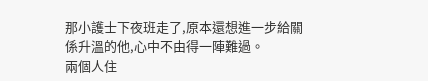那小護士下夜班走了,原本還想進一步給關係升溫的他,心中不由得一陣難過。
兩個人住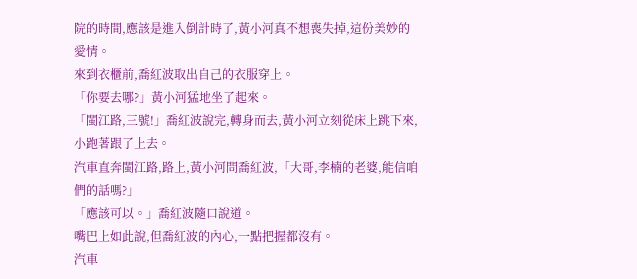院的時間,應該是進入倒計時了,黃小河真不想喪失掉,這份美妙的愛情。
來到衣櫃前,喬紅波取出自己的衣服穿上。
「你要去哪?」黃小河猛地坐了起來。
「閩江路,三號!」喬紅波說完,轉身而去,黃小河立刻從床上跳下來,小跑著跟了上去。
汽車直奔閩江路,路上,黃小河問喬紅波,「大哥,李楠的老婆,能信咱們的話嗎?」
「應該可以。」喬紅波隨口說道。
嘴巴上如此說,但喬紅波的內心,一點把握都沒有。
汽車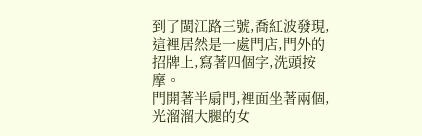到了閩江路三號,喬紅波發現,這裡居然是一處門店,門外的招牌上,寫著四個字,洗頭按摩。
門開著半扇門,裡面坐著兩個,光溜溜大腿的女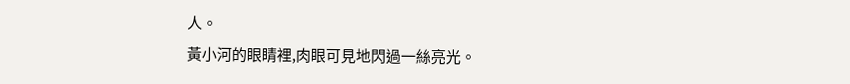人。
黃小河的眼睛裡,肉眼可見地閃過一絲亮光。